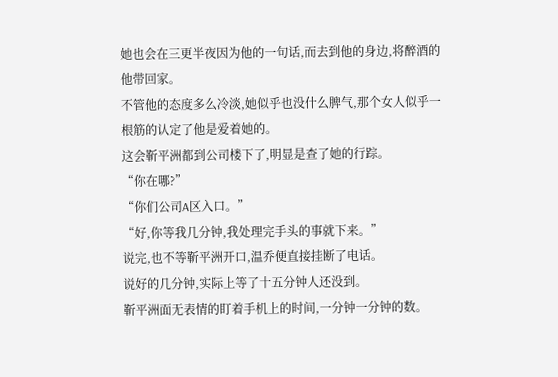她也会在三更半夜因为他的一句话,而去到他的身边,将醉酒的他带回家。
不管他的态度多么冷淡,她似乎也没什么脾气,那个女人似乎一根筋的认定了他是爱着她的。
这会靳平洲都到公司楼下了,明显是查了她的行踪。
“你在哪?”
“你们公司A区入口。”
“好,你等我几分钟,我处理完手头的事就下来。”
说完,也不等靳平洲开口,温乔便直接挂断了电话。
说好的几分钟,实际上等了十五分钟人还没到。
靳平洲面无表情的盯着手机上的时间,一分钟一分钟的数。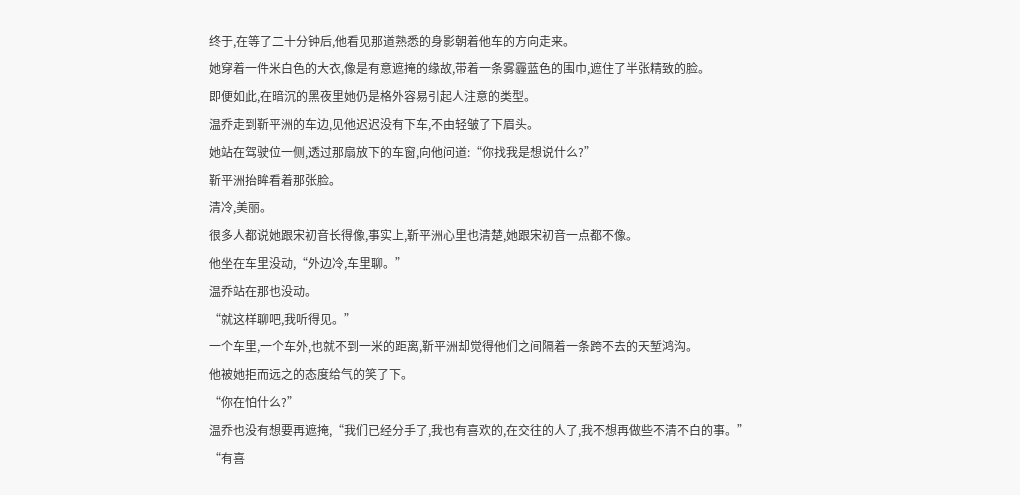终于,在等了二十分钟后,他看见那道熟悉的身影朝着他车的方向走来。
她穿着一件米白色的大衣,像是有意遮掩的缘故,带着一条雾霾蓝色的围巾,遮住了半张精致的脸。
即便如此,在暗沉的黑夜里她仍是格外容易引起人注意的类型。
温乔走到靳平洲的车边,见他迟迟没有下车,不由轻皱了下眉头。
她站在驾驶位一侧,透过那扇放下的车窗,向他问道:“你找我是想说什么?”
靳平洲抬眸看着那张脸。
清冷,美丽。
很多人都说她跟宋初音长得像,事实上,靳平洲心里也清楚,她跟宋初音一点都不像。
他坐在车里没动,“外边冷,车里聊。”
温乔站在那也没动。
“就这样聊吧,我听得见。”
一个车里,一个车外,也就不到一米的距离,靳平洲却觉得他们之间隔着一条跨不去的天堑鸿沟。
他被她拒而远之的态度给气的笑了下。
“你在怕什么?”
温乔也没有想要再遮掩,“我们已经分手了,我也有喜欢的,在交往的人了,我不想再做些不清不白的事。”
“有喜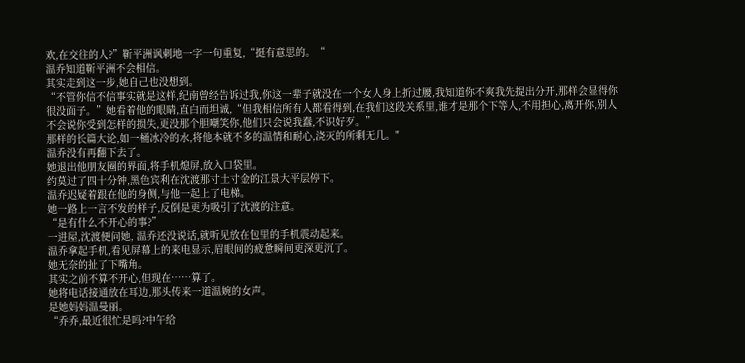欢,在交往的人?”靳平洲讽刺地一字一句重复,“挺有意思的。“
温乔知道靳平洲不会相信。
其实走到这一步,她自己也没想到。
“不管你信不信事实就是这样,纪南曾经告诉过我,你这一辈子就没在一个女人身上折过腰,我知道你不爽我先提出分开,那样会显得你很没面子。”她看着他的眼睛,直白而坦诚,“但我相信所有人都看得到,在我们这段关系里,谁才是那个下等人,不用担心,离开你,别人不会说你受到怎样的损失,更没那个胆嘲笑你,他们只会说我蠢,不识好歹。”
那样的长篇大论,如一桶冰冷的水,将他本就不多的温情和耐心,浇灭的所剩无几。"
温乔没有再翻下去了。
她退出他朋友圈的界面,将手机熄屏,放入口袋里。
约莫过了四十分钟,黑色宾利在沈渡那寸土寸金的江景大平层停下。
温乔迟疑着跟在他的身侧,与他一起上了电梯。
她一路上一言不发的样子,反倒是更为吸引了沈渡的注意。
“是有什么不开心的事?”
一进屋,沈渡便问她, 温乔还没说话,就听见放在包里的手机震动起来。
温乔拿起手机,看见屏幕上的来电显示,眉眼间的疲惫瞬间更深更沉了。
她无奈的扯了下嘴角。
其实之前不算不开心,但现在……算了。
她将电话接通放在耳边,那头传来一道温婉的女声。
是她妈妈温曼丽。
“乔乔,最近很忙是吗?中午给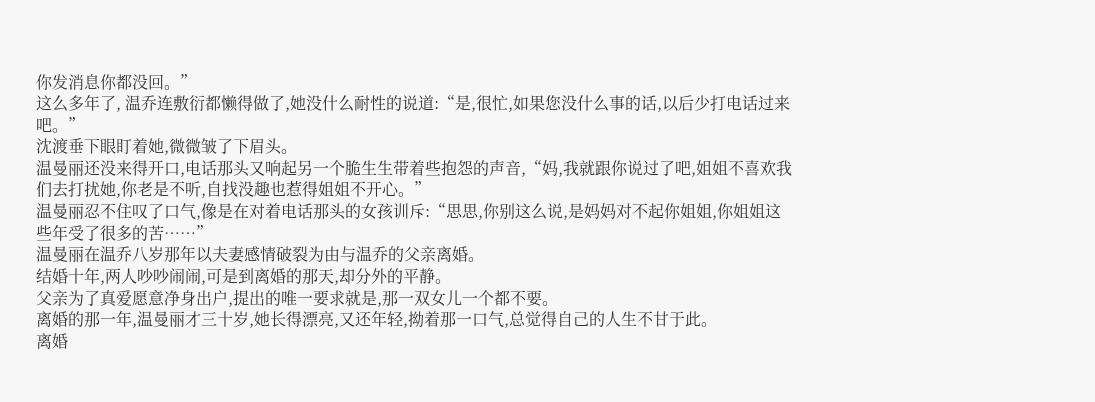你发消息你都没回。”
这么多年了, 温乔连敷衍都懒得做了,她没什么耐性的说道:“是,很忙,如果您没什么事的话,以后少打电话过来吧。”
沈渡垂下眼盯着她,微微皱了下眉头。
温曼丽还没来得开口,电话那头又响起另一个脆生生带着些抱怨的声音,“妈,我就跟你说过了吧,姐姐不喜欢我们去打扰她,你老是不听,自找没趣也惹得姐姐不开心。”
温曼丽忍不住叹了口气,像是在对着电话那头的女孩训斥:“思思,你别这么说,是妈妈对不起你姐姐,你姐姐这些年受了很多的苦……”
温曼丽在温乔八岁那年以夫妻感情破裂为由与温乔的父亲离婚。
结婚十年,两人吵吵闹闹,可是到离婚的那天,却分外的平静。
父亲为了真爱愿意净身出户,提出的唯一要求就是,那一双女儿一个都不要。
离婚的那一年,温曼丽才三十岁,她长得漂亮,又还年轻,拗着那一口气,总觉得自己的人生不甘于此。
离婚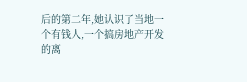后的第二年,她认识了当地一个有钱人,一个搞房地产开发的离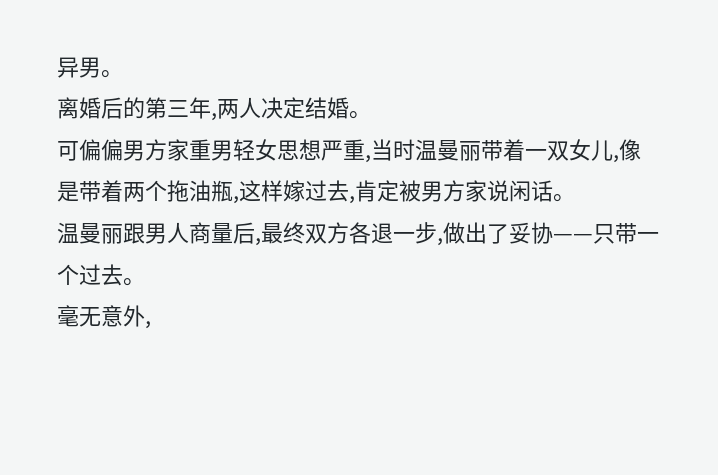异男。
离婚后的第三年,两人决定结婚。
可偏偏男方家重男轻女思想严重,当时温曼丽带着一双女儿,像是带着两个拖油瓶,这样嫁过去,肯定被男方家说闲话。
温曼丽跟男人商量后,最终双方各退一步,做出了妥协——只带一个过去。
毫无意外,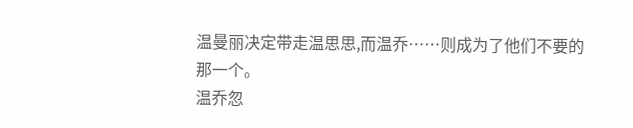温曼丽决定带走温思思,而温乔……则成为了他们不要的那一个。
温乔忽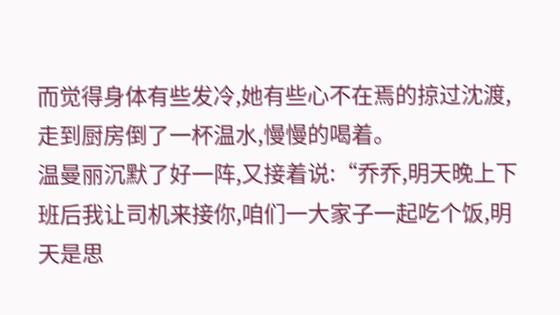而觉得身体有些发冷,她有些心不在焉的掠过沈渡,走到厨房倒了一杯温水,慢慢的喝着。
温曼丽沉默了好一阵,又接着说:“乔乔,明天晚上下班后我让司机来接你,咱们一大家子一起吃个饭,明天是思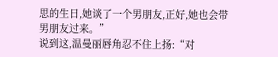思的生日,她谈了一个男朋友,正好,她也会带男朋友过来。”
说到这,温曼丽唇角忍不住上扬:“对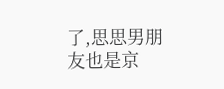了,思思男朋友也是京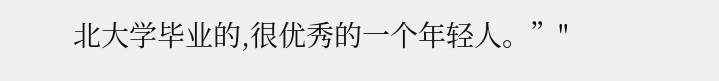北大学毕业的,很优秀的一个年轻人。”"